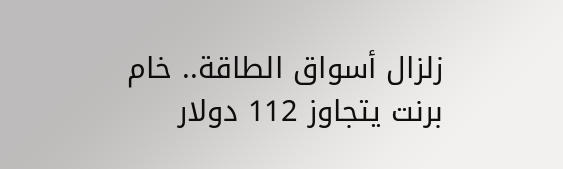زلزال أسواق الطاقة.. خام برنت يتجاوز 112 دولار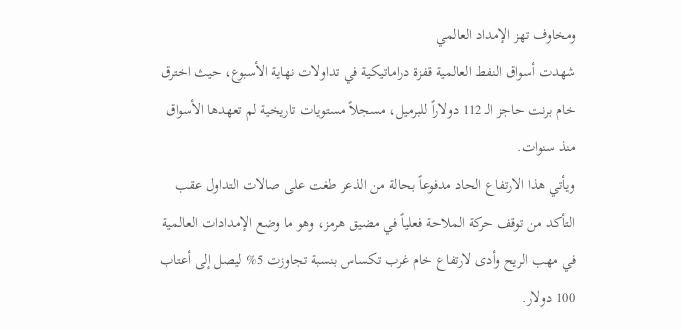ومخاوف تهز الإمداد العالمي
شهدت أسواق النفط العالمية قفزة دراماتيكية في تداولات نهاية الأسبوع، حيث اخترق خام برنت حاجز الـ 112 دولاراً للبرميل، مسجلاً مستويات تاريخية لم تعهدها الأسواق منذ سنوات.
ويأتي هذا الارتفاع الحاد مدفوعاً بحالة من الذعر طغت على صالات التداول عقب التأكد من توقف حركة الملاحة فعلياً في مضيق هرمز، وهو ما وضع الإمدادات العالمية في مهب الريح وأدى لارتفاع خام غرب تكساس بنسبة تجاوزت 5% ليصل إلى أعتاب 100 دولار.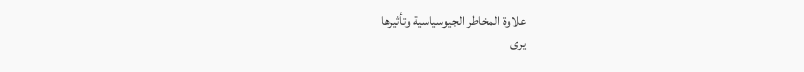علاوة المخاطر الجيوسياسية وتأثيرها
يرى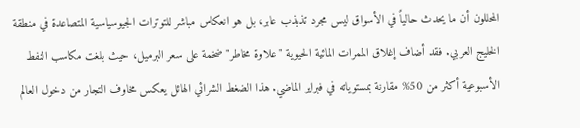المحللون أن ما يحدث حالياً في الأسواق ليس مجرد تذبذب عابر، بل هو انعكاس مباشر للتوترات الجيوسياسية المتصاعدة في منطقة الخليج العربي. فقد أضاف إغلاق الممرات المائية الحيوية "علاوة مخاطر" ضخمة على سعر البرميل، حيث بلغت مكاسب النفط الأسبوعية أكثر من 50% مقارنة بمستوياته في فبراير الماضي. هذا الضغط الشرائي الهائل يعكس مخاوف التجار من دخول العالم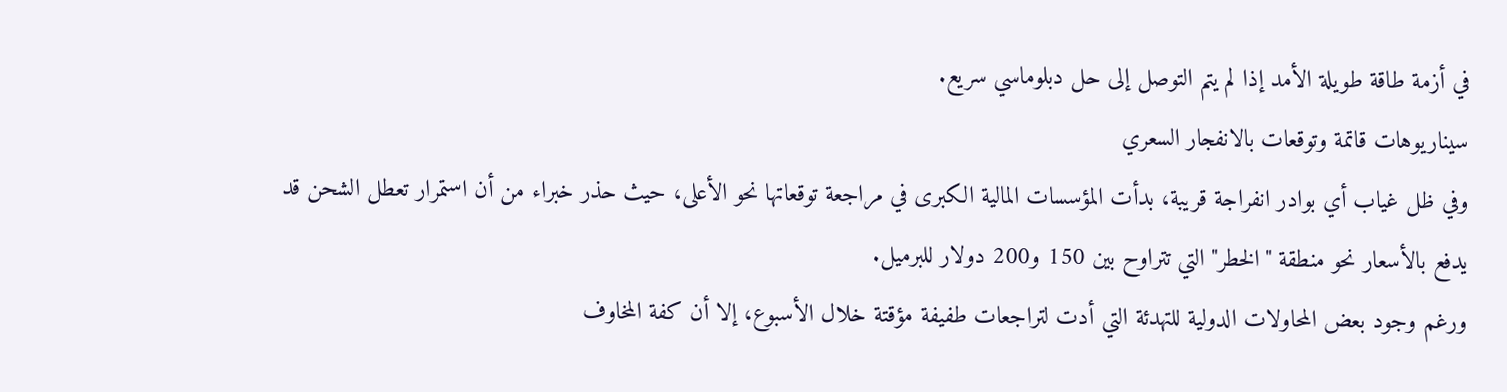في أزمة طاقة طويلة الأمد إذا لم يتم التوصل إلى حل دبلوماسي سريع.
سيناريوهات قاتمة وتوقعات بالانفجار السعري
وفي ظل غياب أي بوادر انفراجة قريبة، بدأت المؤسسات المالية الكبرى في مراجعة توقعاتها نحو الأعلى، حيث حذر خبراء من أن استمرار تعطل الشحن قد يدفع بالأسعار نحو منطقة "الخطر" التي تتراوح بين 150 و200 دولار للبرميل.
ورغم وجود بعض المحاولات الدولية للتهدئة التي أدت لتراجعات طفيفة مؤقتة خلال الأسبوع، إلا أن كفة المخاوف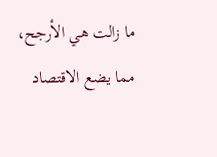ما زالت هي الأرجح، مما يضع الاقتصاد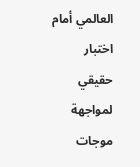العالمي أمام اختبار حقيقي لمواجهة موجات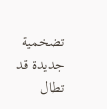تضخمية جديدة قد تطال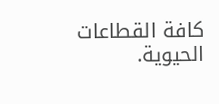كافة القطاعات الحيوية.